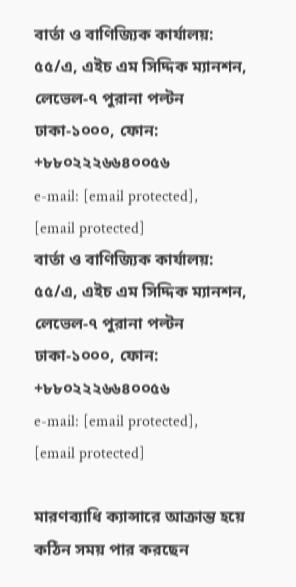বার্তা ও বাণিজ্যিক কার্যালয়:
৫৫/এ, এইচ এম সিদ্দিক ম্যানশন, লেভেল-৭ পুরানা পল্টন
ঢাকা-১০০০, ফোন: +৮৮০২২২৬৬৪০০৫৬
e-mail: [email protected],
[email protected]
বার্তা ও বাণিজ্যিক কার্যালয়:
৫৫/এ, এইচ এম সিদ্দিক ম্যানশন, লেভেল-৭ পুরানা পল্টন
ঢাকা-১০০০, ফোন: +৮৮০২২২৬৬৪০০৫৬
e-mail: [email protected],
[email protected]

মারণব্যাধি ক্যান্সারে আক্রান্ত হয়ে কঠিন সময় পার করছেন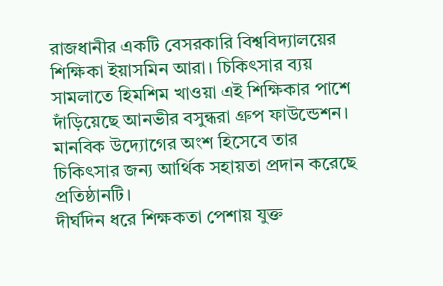রাজধানীর একটি বেসরকারি বিশ্ববিদ্যালয়ের শিক্ষিকা ইয়াসমিন আরা। চিকিৎসার ব্যয় সামলাতে হিমশিম খাওয়া এই শিক্ষিকার পাশে দাঁড়িয়েছে আনভীর বসুন্ধরা গ্রুপ ফাউন্ডেশন।
মানবিক উদ্যোগের অংশ হিসেবে তার চিকিৎসার জন্য আর্থিক সহায়তা প্রদান করেছে প্রতিষ্ঠানটি।
দীর্ঘদিন ধরে শিক্ষকতা পেশায় যুক্ত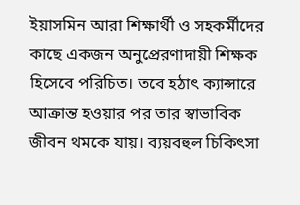ইয়াসমিন আরা শিক্ষার্থী ও সহকর্মীদের কাছে একজন অনুপ্রেরণাদায়ী শিক্ষক হিসেবে পরিচিত। তবে হঠাৎ ক্যান্সারে আক্রান্ত হওয়ার পর তার স্বাভাবিক জীবন থমকে যায়। ব্যয়বহুল চিকিৎসা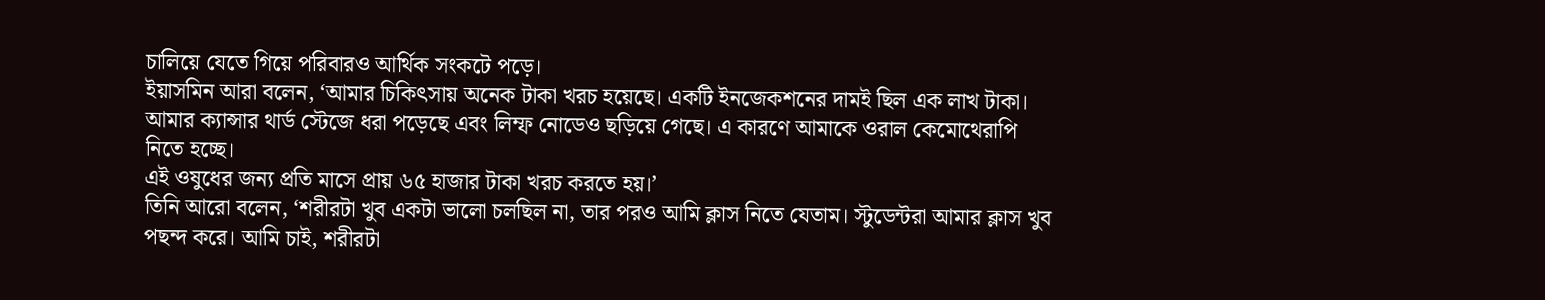চালিয়ে যেতে গিয়ে পরিবারও আর্থিক সংকটে পড়ে।
ইয়াসমিন আরা বলেন, ‘আমার চিকিৎসায় অনেক টাকা খরচ হয়েছে। একটি ইনজেকশনের দামই ছিল এক লাখ টাকা। আমার ক্যান্সার থার্ড স্টেজে ধরা পড়েছে এবং লিম্ফ নোডেও ছড়িয়ে গেছে। এ কারণে আমাকে ওরাল কেমোথেরাপি নিতে হচ্ছে।
এই ওষুধের জন্য প্রতি মাসে প্রায় ৬৫ হাজার টাকা খরচ করতে হয়।’
তিনি আরো বলেন, ‘শরীরটা খুব একটা ভালো চলছিল না, তার পরও আমি ক্লাস নিতে যেতাম। স্টুডেন্টরা আমার ক্লাস খুব পছন্দ করে। আমি চাই, শরীরটা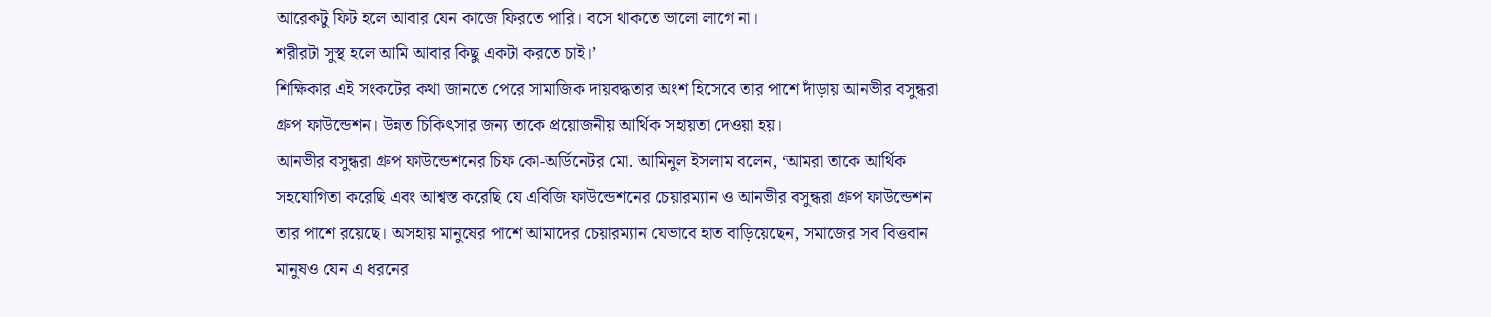আরেকটু ফিট হলে আবার যেন কাজে ফিরতে পারি। বসে থাকতে ভালো লাগে না।
শরীরটা সুস্থ হলে আমি আবার কিছু একটা করতে চাই।’
শিক্ষিকার এই সংকটের কথা জানতে পেরে সামাজিক দায়বদ্ধতার অংশ হিসেবে তার পাশে দাঁড়ায় আনভীর বসুন্ধরা গ্রুপ ফাউন্ডেশন। উন্নত চিকিৎসার জন্য তাকে প্রয়োজনীয় আর্থিক সহায়তা দেওয়া হয়।
আনভীর বসুন্ধরা গ্রুপ ফাউন্ডেশনের চিফ কো-অর্ডিনেটর মো. আমিনুল ইসলাম বলেন, ‘আমরা তাকে আর্থিক সহযোগিতা করেছি এবং আশ্বস্ত করেছি যে এবিজি ফাউন্ডেশনের চেয়ারম্যান ও আনভীর বসুন্ধরা গ্রুপ ফাউন্ডেশন তার পাশে রয়েছে। অসহায় মানুষের পাশে আমাদের চেয়ারম্যান যেভাবে হাত বাড়িয়েছেন, সমাজের সব বিত্তবান মানুষও যেন এ ধরনের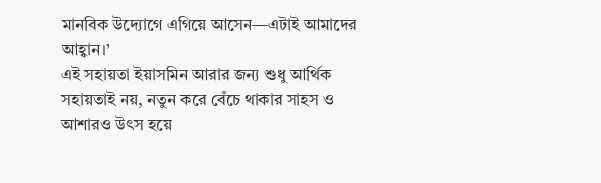মানবিক উদ্যোগে এগিয়ে আসেন—এটাই আমাদের আহ্বান।’
এই সহায়তা ইয়াসমিন আরার জন্য শুধু আর্থিক সহায়তাই নয়, নতুন করে বেঁচে থাকার সাহস ও আশারও উৎস হয়ে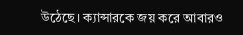উঠেছে। ক্যান্সারকে জয় করে আবারও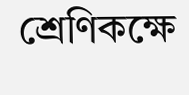শ্রেণিকক্ষে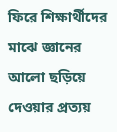ফিরে শিক্ষার্থীদের মাঝে জ্ঞানের আলো ছড়িয়ে দেওয়ার প্রত্যয়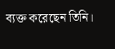ব্যক্ত করেছেন তিনি।